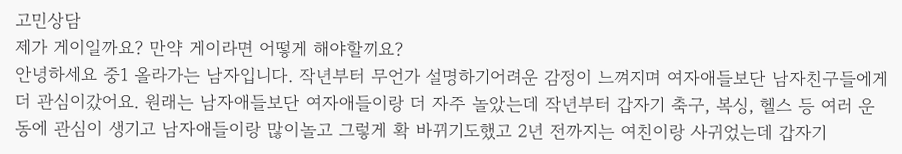고민상담
제가 게이일까요? 만약 게이라면 어떻게 해야할끼요?
안녕하세요 중1 올라가는 남자입니다. 작년부터 무언가 설명하기어려운 감정이 느껴지며 여자애들보단 남자친구들에게 더 관심이갔어요. 원래는 남자애들보단 여자애들이랑 더 자주 놀았는데 작년부터 갑자기 축구, 복싱, 헬스 등 여러 운동에 관심이 생기고 남자애들이랑 많이놀고 그렇게 확 바뀌기도했고 2년 전까지는 여친이랑 사귀었는데 갑자기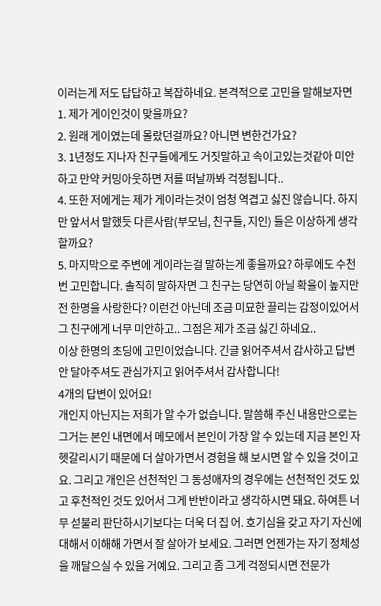이러는게 저도 답답하고 복잡하네요. 본격적으로 고민을 말해보자면
1. 제가 게이인것이 맞을까요?
2. 원래 게이였는데 몰랐던걸까요? 아니면 변한건가요?
3. 1년정도 지나자 친구들에게도 거짓말하고 속이고있는것같아 미안하고 만약 커밍아웃하면 저를 떠날까봐 걱정됩니다..
4. 또한 저에게는 제가 게이라는것이 엄청 역겹고 싫진 않습니다. 하지만 앞서서 말했듯 다른사람(부모님, 친구들, 지인) 들은 이상하게 생각할까요?
5. 마지막으로 주변에 게이라는걸 말하는게 좋을까요? 하루에도 수천번 고민합니다. 솔직히 말하자면 그 친구는 당연히 아닐 확율이 높지만 전 한명을 사랑한다? 이런건 아닌데 조금 미묘한 끌리는 감정이있어서 그 친구에게 너무 미안하고.. 그점은 제가 조금 싫긴 하네요..
이상 한명의 초딩에 고민이었습니다. 긴글 읽어주셔서 감사하고 답변 안 달아주셔도 관심가지고 읽어주셔서 감사합니다!
4개의 답변이 있어요!
개인지 아닌지는 저희가 알 수가 없습니다. 말씀해 주신 내용만으로는 그거는 본인 내면에서 메모에서 본인이 가장 알 수 있는데 지금 본인 자 헷갈리시기 때문에 더 살아가면서 경험을 해 보시면 알 수 있을 것이고요. 그리고 개인은 선천적인 그 동성애자의 경우에는 선천적인 것도 있고 후천적인 것도 있어서 그게 반반이라고 생각하시면 돼요. 하여튼 너무 섣불리 판단하시기보다는 더욱 더 집 어. 호기심을 갖고 자기 자신에 대해서 이해해 가면서 잘 살아가 보세요. 그러면 언젠가는 자기 정체성을 깨달으실 수 있을 거예요. 그리고 좀 그게 걱정되시면 전문가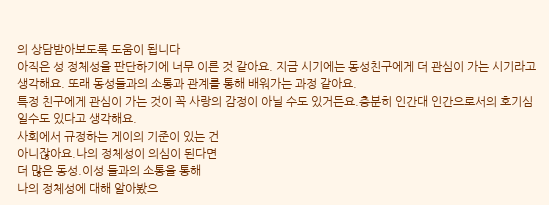의 상담받아보도록 도움이 됩니다
아직은 성 정체성을 판단하기에 너무 이른 것 같아요. 지금 시기에는 동성친구에게 더 관심이 가는 시기라고 생각해요. 또래 동성들과의 소통과 관계를 통해 배워가는 과정 같아요.
특정 친구에게 관심이 가는 것이 꼭 사랑의 감정이 아닐 수도 있거든요.충분히 인간대 인간으로서의 호기심일수도 있다고 생각해요.
사회에서 규정하는 게이의 기준이 있는 건
아니잖아요.나의 정체성이 의심이 된다면
더 많은 동성.이성 들과의 소통을 통해
나의 정체성에 대해 알아봤으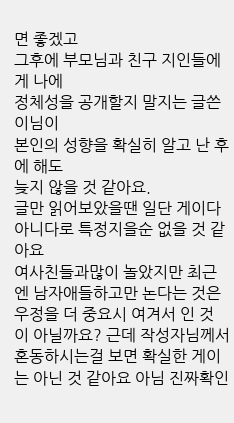면 좋겠고
그후에 부모님과 친구 지인들에게 나에
정체성을 공개할지 말지는 글쓴이님이
본인의 성향을 확실히 알고 난 후에 해도
늦지 않을 것 같아요.
글만 읽어보았을땐 일단 게이다 아니다로 특정지을순 없을 것 같아요
여사친들과많이 놀았지만 최근엔 남자애들하고만 논다는 것은 우정을 더 중요시 여겨서 인 것 이 아닐까요? 근데 작성자님께서 혼동하시는걸 보면 확실한 게이는 아닌 것 같아요 아님 진짜확인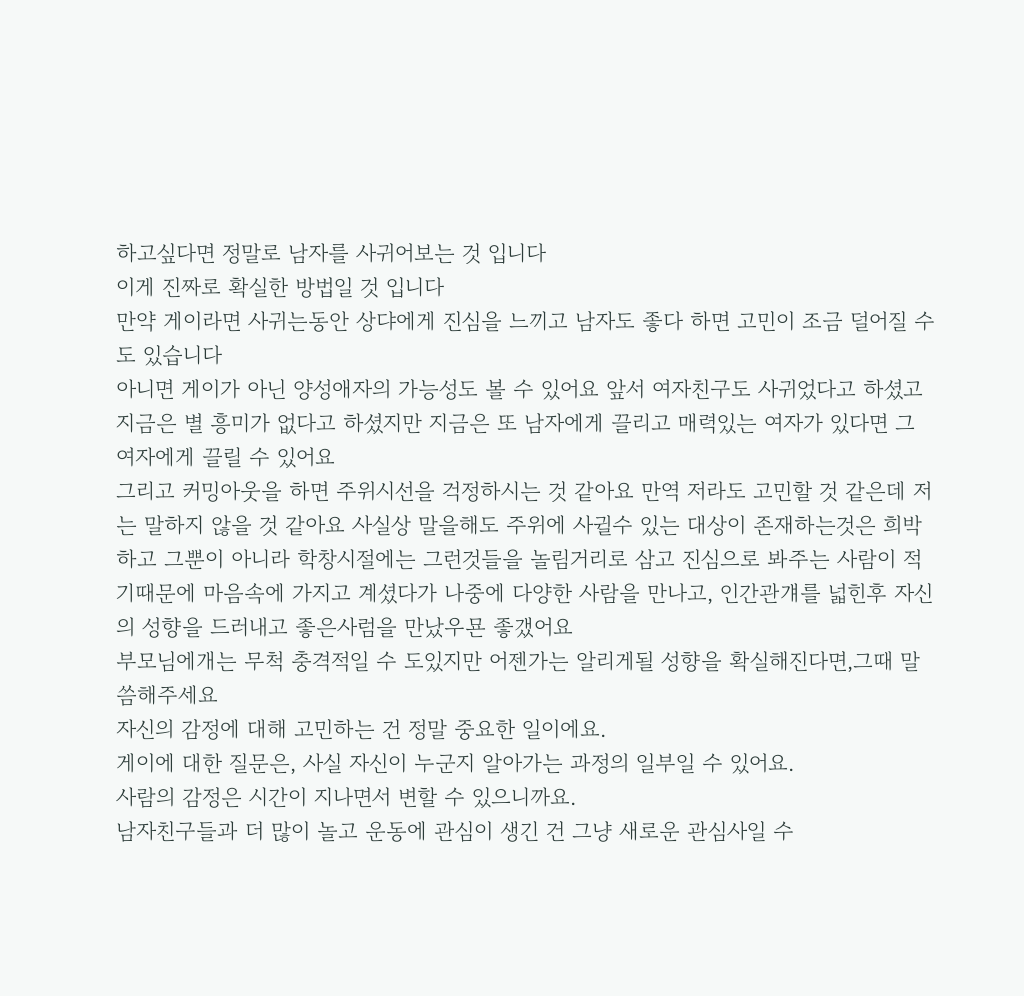하고싶다면 정말로 남자를 사귀어보는 것 입니다
이게 진짜로 확실한 방법일 것 입니다
만약 게이라면 사귀는동안 상댜에게 진심을 느끼고 남자도 좋다 하면 고민이 조금 덜어질 수 도 있습니다
아니면 게이가 아닌 양성애자의 가능성도 볼 수 있어요 앞서 여자친구도 사귀었다고 하셨고 지금은 별 흥미가 없다고 하셨지만 지금은 또 남자에게 끌리고 매력있는 여자가 있다면 그 여자에게 끌릴 수 있어요
그리고 커밍아웃을 하면 주위시선을 걱정하시는 것 같아요 만역 저라도 고민할 것 같은데 저는 말하지 않을 것 같아요 사실상 말을해도 주위에 사귈수 있는 대상이 존재하는것은 희박하고 그뿐이 아니라 학창시절에는 그런것들을 놀림거리로 삼고 진심으로 봐주는 사람이 적기때문에 마음속에 가지고 계셨다가 나중에 다양한 사람을 만나고, 인간관걔를 넓힌후 자신의 성향을 드러내고 좋은사럼을 만났우묜 좋갰어요
부모님에개는 무척 충격적일 수 도있지만 어젠가는 알리게될 성향을 확실해진다면,그때 말씀해주세요
자신의 감정에 대해 고민하는 건 정말 중요한 일이에요.
게이에 대한 질문은, 사실 자신이 누군지 알아가는 과정의 일부일 수 있어요.
사람의 감정은 시간이 지나면서 변할 수 있으니까요.
남자친구들과 더 많이 놀고 운동에 관심이 생긴 건 그냥 새로운 관심사일 수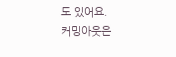도 있어요.
커밍아웃은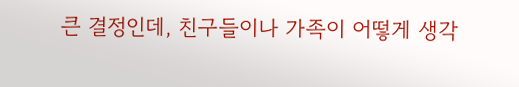큰 결정인데, 친구들이나 가족이 어떻게 생각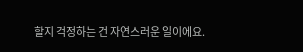할지 걱정하는 건 자연스러운 일이에요.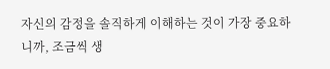자신의 감정을 솔직하게 이해하는 것이 가장 중요하니까, 조금씩 생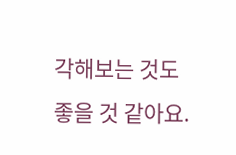각해보는 것도 좋을 것 같아요.